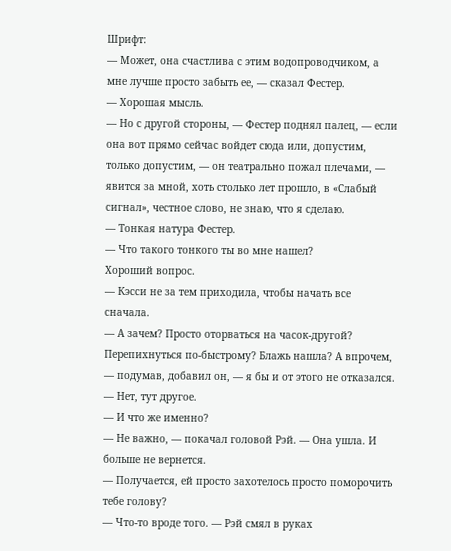Шрифт:
— Может, она счастлива с этим водопроводчиком, а мне лучше просто забыть ее, — сказал Фестер.
— Хорошая мысль.
— Но с другой стороны, — Фестер поднял палец, — если она вот прямо сейчас войдет сюда или, допустим, только допустим, — он театрально пожал плечами, — явится за мной, хоть столько лет прошло, в «Слабый сигнал», честное слово, не знаю, что я сделаю.
— Тонкая натура Фестер.
— Что такого тонкого ты во мне нашел?
Хороший вопрос.
— Кэсси не за тем приходила, чтобы начать все сначала.
— А зачем? Просто оторваться на часок-другой? Перепихнуться по-быстрому? Блажь нашла? А впрочем, — подумав, добавил он, — я бы и от этого не отказался.
— Нет, тут другое.
— И что же именно?
— Не важно, — покачал головой Рэй. — Она ушла. И больше не вернется.
— Получается, ей просто захотелось просто поморочить тебе голову?
— Что-то вроде того. — Рэй смял в руках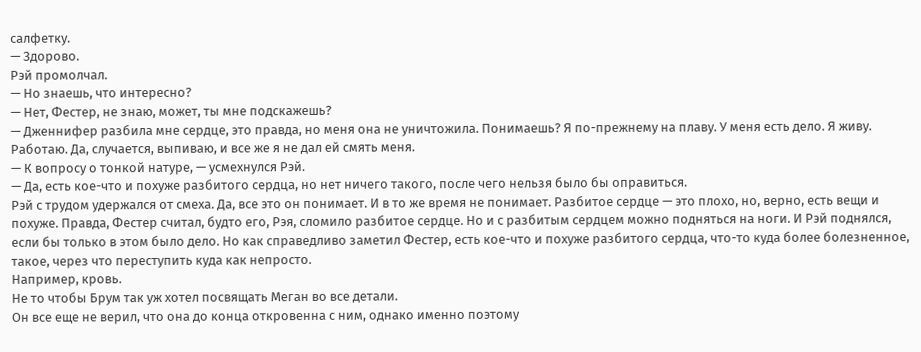салфетку.
— Здорово.
Рэй промолчал.
— Но знаешь, что интересно?
— Нет, Фестер, не знаю, может, ты мне подскажешь?
— Дженнифер разбила мне сердце, это правда, но меня она не уничтожила. Понимаешь? Я по-прежнему на плаву. У меня есть дело. Я живу. Работаю. Да, случается, выпиваю, и все же я не дал ей смять меня.
— К вопросу о тонкой натуре, — усмехнулся Рэй.
— Да, есть кое-что и похуже разбитого сердца, но нет ничего такого, после чего нельзя было бы оправиться.
Рэй с трудом удержался от смеха. Да, все это он понимает. И в то же время не понимает. Разбитое сердце — это плохо, но, верно, есть вещи и похуже. Правда, Фестер считал, будто его, Рэя, сломило разбитое сердце. Но и с разбитым сердцем можно подняться на ноги. И Рэй поднялся, если бы только в этом было дело. Но как справедливо заметил Фестер, есть кое-что и похуже разбитого сердца, что-то куда более болезненное, такое, через что переступить куда как непросто.
Например, кровь.
Не то чтобы Брум так уж хотел посвящать Меган во все детали.
Он все еще не верил, что она до конца откровенна с ним, однако именно поэтому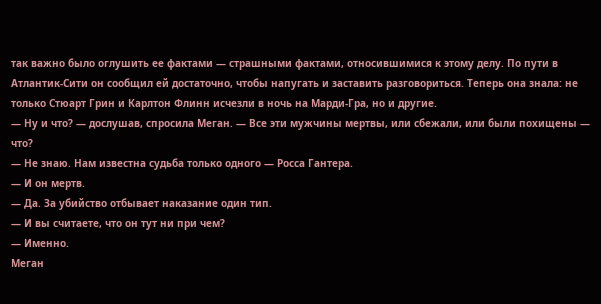так важно было оглушить ее фактами — страшными фактами, относившимися к этому делу. По пути в Атлантик-Сити он сообщил ей достаточно, чтобы напугать и заставить разговориться. Теперь она знала: не только Стюарт Грин и Карлтон Флинн исчезли в ночь на Марди-Гра, но и другие.
— Ну и что? — дослушав, спросила Меган. — Все эти мужчины мертвы, или сбежали, или были похищены — что?
— Не знаю. Нам известна судьба только одного — Росса Гантера.
— И он мертв.
— Да. За убийство отбывает наказание один тип.
— И вы считаете, что он тут ни при чем?
— Именно.
Меган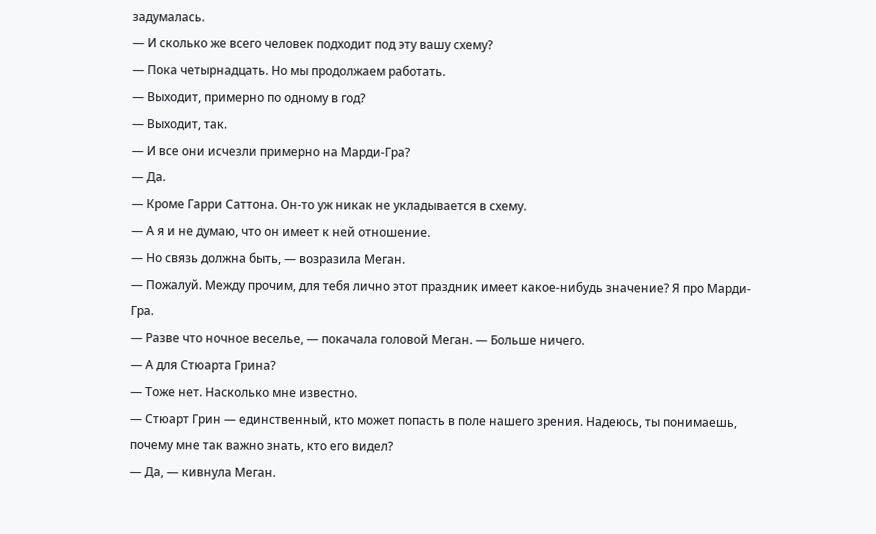задумалась.
— И сколько же всего человек подходит под эту вашу схему?
— Пока четырнадцать. Но мы продолжаем работать.
— Выходит, примерно по одному в год?
— Выходит, так.
— И все они исчезли примерно на Марди-Гра?
— Да.
— Кроме Гарри Саттона. Он-то уж никак не укладывается в схему.
— А я и не думаю, что он имеет к ней отношение.
— Но связь должна быть, — возразила Меган.
— Пожалуй. Между прочим, для тебя лично этот праздник имеет какое-нибудь значение? Я про Марди-Гра.
— Разве что ночное веселье, — покачала головой Меган. — Больше ничего.
— А для Стюарта Грина?
— Тоже нет. Насколько мне известно.
— Стюарт Грин — единственный, кто может попасть в поле нашего зрения. Надеюсь, ты понимаешь, почему мне так важно знать, кто его видел?
— Да, — кивнула Меган.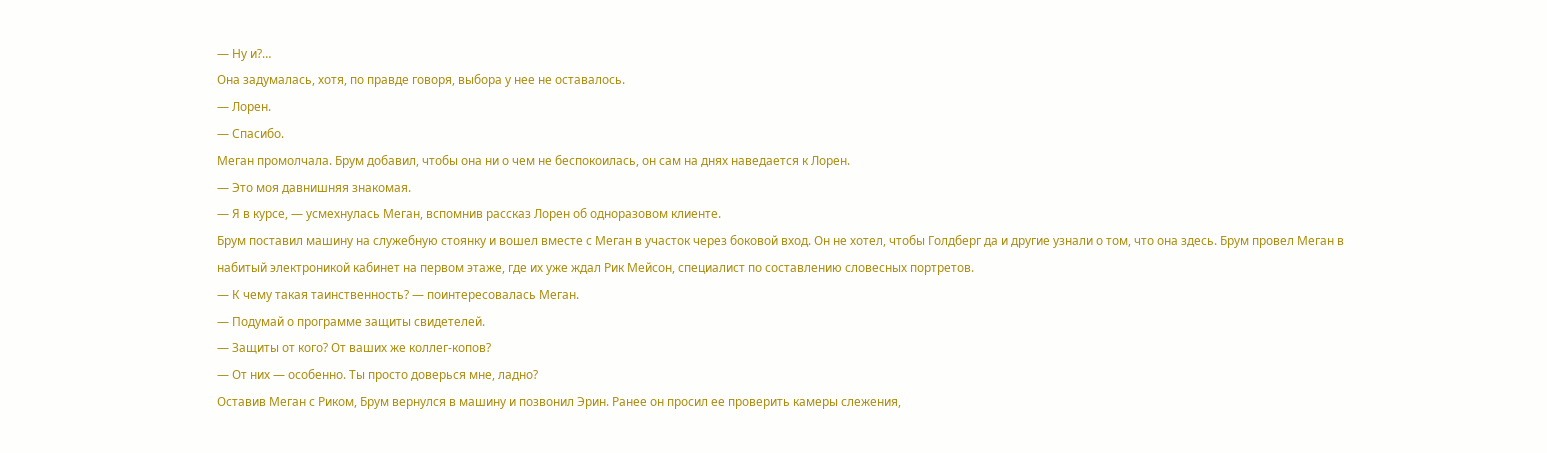— Ну и?…
Она задумалась, хотя, по правде говоря, выбора у нее не оставалось.
— Лорен.
— Спасибо.
Меган промолчала. Брум добавил, чтобы она ни о чем не беспокоилась, он сам на днях наведается к Лорен.
— Это моя давнишняя знакомая.
— Я в курсе, — усмехнулась Меган, вспомнив рассказ Лорен об одноразовом клиенте.
Брум поставил машину на служебную стоянку и вошел вместе с Меган в участок через боковой вход. Он не хотел, чтобы Голдберг да и другие узнали о том, что она здесь. Брум провел Меган в набитый электроникой кабинет на первом этаже, где их уже ждал Рик Мейсон, специалист по составлению словесных портретов.
— К чему такая таинственность? — поинтересовалась Меган.
— Подумай о программе защиты свидетелей.
— Защиты от кого? От ваших же коллег-копов?
— От них — особенно. Ты просто доверься мне, ладно?
Оставив Меган с Риком, Брум вернулся в машину и позвонил Эрин. Ранее он просил ее проверить камеры слежения,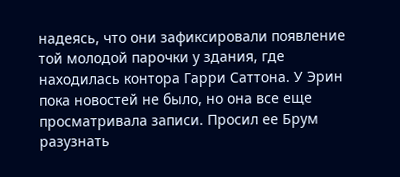надеясь, что они зафиксировали появление той молодой парочки у здания, где находилась контора Гарри Саттона. У Эрин пока новостей не было, но она все еще просматривала записи. Просил ее Брум разузнать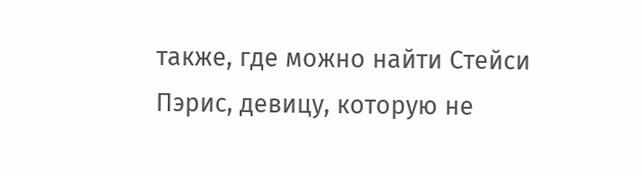также, где можно найти Стейси Пэрис, девицу, которую не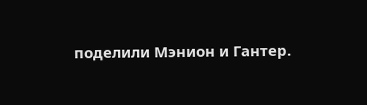поделили Мэнион и Гантер.